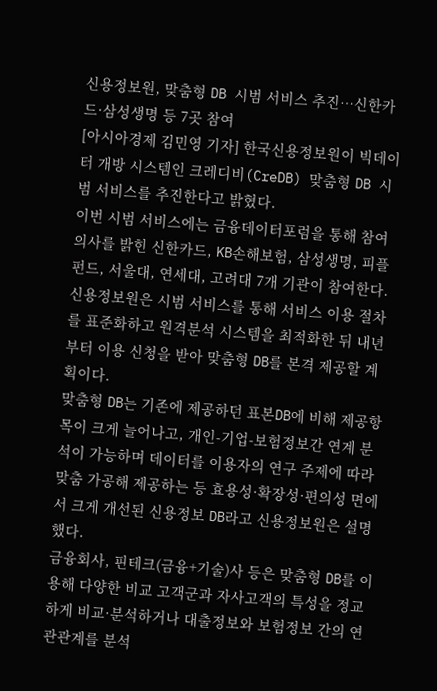신용정보원, 맞춤형 DB 시범 서비스 추진…신한카드·삼성생명 등 7곳 참여
[아시아경제 김민영 기자] 한국신용정보원이 빅데이터 개방 시스템인 크레디비(CreDB) 맞춤형 DB 시범 서비스를 추진한다고 밝혔다.
이번 시범 서비스에는 금융데이터포럼을 통해 참여의사를 밝힌 신한카드, KB손해보험, 삼성생명, 피플펀드, 서울대, 연세대, 고려대 7개 기관이 참여한다.
신용정보원은 시범 서비스를 통해 서비스 이용 절차를 표준화하고 원격분석 시스템을 최적화한 뒤 내년부터 이용 신청을 받아 맞춤형 DB를 본격 제공할 계획이다.
맞춤형 DB는 기존에 제공하던 표본DB에 비해 제공항목이 크게 늘어나고, 개인-기업-보험정보간 연계 분석이 가능하며 데이터를 이용자의 연구 주제에 따라 맞춤 가공해 제공하는 등 효용성·확장성·편의성 면에서 크게 개선된 신용정보 DB라고 신용정보원은 설명했다.
금융회사, 핀테크(금융+기술)사 등은 맞춤형 DB를 이용해 다양한 비교 고객군과 자사고객의 특성을 정교하게 비교·분석하거나 대출정보와 보험정보 간의 연관관계를 분석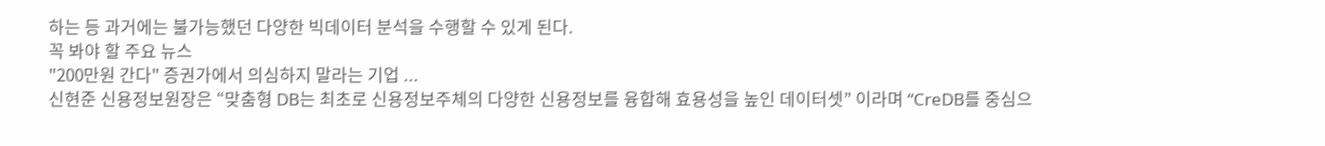하는 등 과거에는 불가능했던 다양한 빅데이터 분석을 수행할 수 있게 된다.
꼭 봐야 할 주요 뉴스
"200만원 간다" 증권가에서 의심하지 말라는 기업 ...
신현준 신용정보원장은 “맞춤형 DB는 최초로 신용정보주체의 다양한 신용정보를 융합해 효용성을 높인 데이터셋” 이라며 “CreDB를 중심으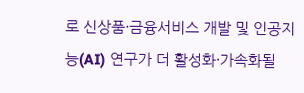로 신상품·금융서비스 개발 및 인공지능(AI) 연구가 더 활성화·가속화될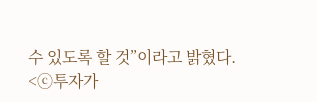수 있도록 할 것”이라고 밝혔다.
<ⓒ투자가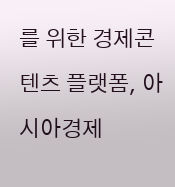를 위한 경제콘텐츠 플랫폼, 아시아경제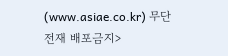(www.asiae.co.kr) 무단전재 배포금지>